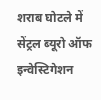शराब घोटले में सेंट्रल ब्यूरो ऑफ इन्वेस्टिगेशन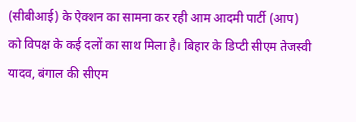(सीबीआई) के ऐक्शन का सामना कर रही आम आदमी पार्टी (आप) को विपक्ष के कई दलों का साथ मिला है। बिहार के डिप्टी सीएम तेजस्वी यादव, बंगाल की सीएम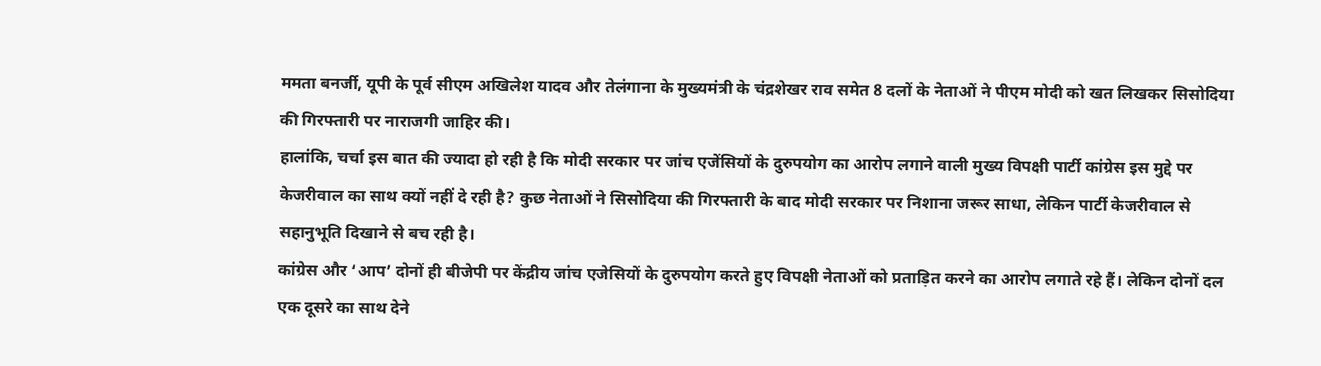ममता बनर्जी, यूपी के पूर्व सीएम अखिलेश यादव और तेलंगाना के मुख्यमंत्री के चंद्रशेखर राव समेत 8 दलों के नेताओं ने पीएम मोदी को खत लिखकर सिसोदिया की गिरफ्तारी पर नाराजगी जाहिर की।
हालांकि, चर्चा इस बात की ज्यादा हो रही है कि मोदी सरकार पर जांच एजेंसियों के दुरुपयोग का आरोप लगाने वाली मुख्य विपक्षी पार्टी कांग्रेस इस मुद्दे पर केजरीवाल का साथ क्यों नहीं दे रही है? कुछ नेताओं ने सिसोदिया की गिरफ्तारी के बाद मोदी सरकार पर निशाना जरूर साधा, लेकिन पार्टी केजरीवाल से सहानुभूति दिखाने से बच रही है।
कांग्रेस और ‘आप’ दोनों ही बीजेपी पर केंद्रीय जांच एजेसियों के दुरुपयोग करते हुए विपक्षी नेताओं को प्रताड़ित करने का आरोप लगाते रहे हैं। लेकिन दोनों दल एक दूसरे का साथ देने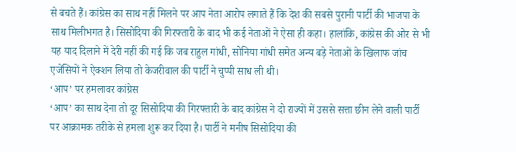से बचते हैं। कांग्रेस का साथ नहीं मिलने पर आप नेता आरोप लगाते हैं कि देश की सबसे पुरानी पार्टी की भाजपा के साथ मिलीभगत है। सिसोदिया की गिरफ्तारी के बाद भी कई नेताओं ने ऐसा ही कहा। हालांकि, कांग्रेस की ओर से भी यह याद दिलाने में देरी नहीं की गई कि जब राहुल गांधी, सोनिया गांधी समेत अन्य बड़े नेताओं के खिलाफ जांच एजेंसियों ने ऐक्शन लिया तो केजरीवाल की पार्टी ने चुप्पी साध ली थी।
‘आप’ पर हमलावर कांग्रेस
‘आप’ का साथ देना तो दूर सिसोदिया की गिरफ्तारी के बाद कांग्रेस ने दो राज्यों में उससे सत्ता छीन लेने वाली पार्टी पर आक्रामक तरीके से हमला शुरू कर दिया है। पार्टी ने मनीष सिसोदिया की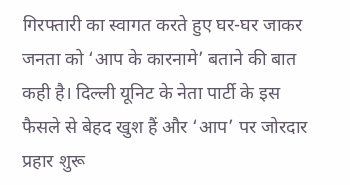गिरफ्तारी का स्वागत करते हुए घर-घर जाकर जनता को ‘आप के कारनामे’ बताने की बात कही है। दिल्ली यूनिट के नेता पार्टी के इस फैसले से बेहद खुश हैं और ‘आप’ पर जोरदार प्रहार शुरू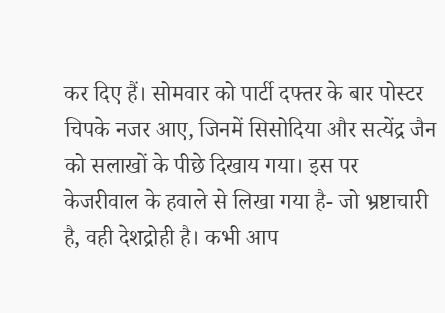कर दिए हैं। सोमवार को पार्टी दफ्तर के बार पोस्टर चिपके नजर आए, जिनमें सिसोदिया और सत्येंद्र जैन को सलाखों के पीछे दिखाय गया। इस पर केजरीवाल के हवाले से लिखा गया है- जो भ्रष्टाचारी है, वही देशद्रोही है। कभी आप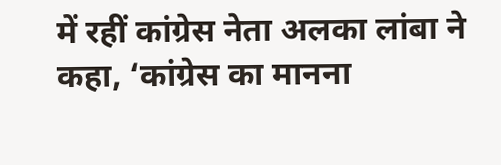में रहीं कांग्रेस नेता अलका लांबा ने कहा, ‘कांग्रेस का मानना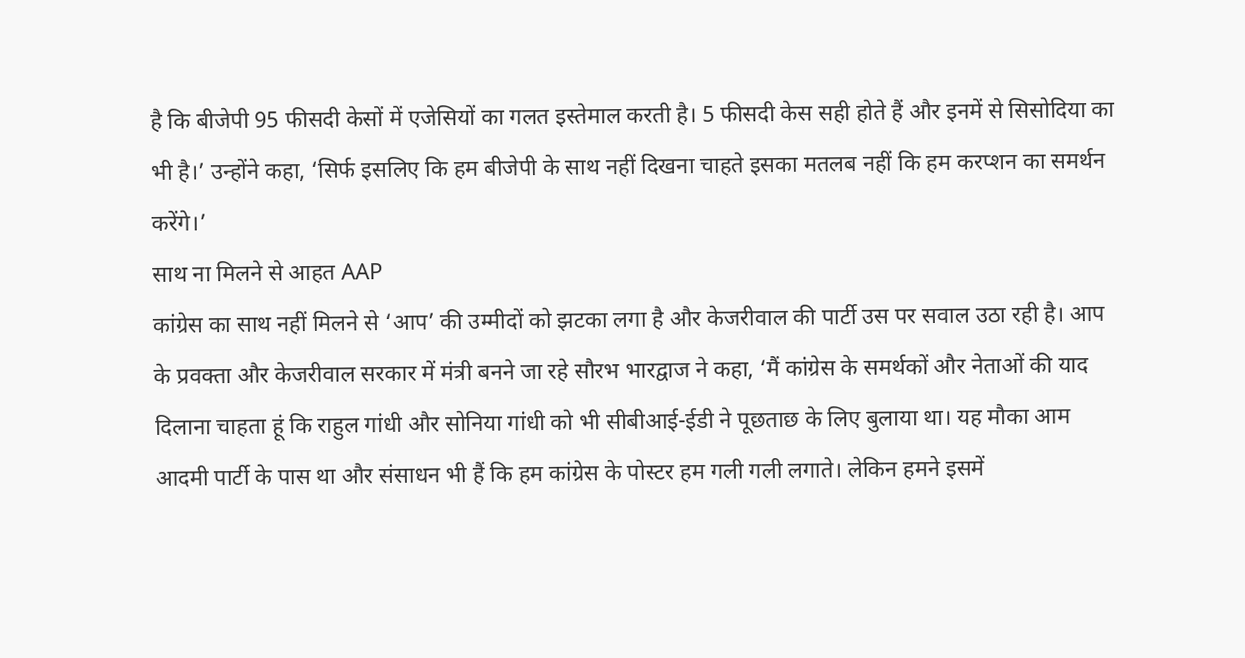है कि बीजेपी 95 फीसदी केसों में एजेसियों का गलत इस्तेमाल करती है। 5 फीसदी केस सही होते हैं और इनमें से सिसोदिया का भी है।’ उन्होंने कहा, ‘सिर्फ इसलिए कि हम बीजेपी के साथ नहीं दिखना चाहते इसका मतलब नहीं कि हम करप्शन का समर्थन करेंगे।’
साथ ना मिलने से आहत AAP
कांग्रेस का साथ नहीं मिलने से ‘आप’ की उम्मीदों को झटका लगा है और केजरीवाल की पार्टी उस पर सवाल उठा रही है। आप के प्रवक्ता और केजरीवाल सरकार में मंत्री बनने जा रहे सौरभ भारद्वाज ने कहा, ‘मैं कांग्रेस के समर्थकों और नेताओं की याद दिलाना चाहता हूं कि राहुल गांधी और सोनिया गांधी को भी सीबीआई-ईडी ने पूछताछ के लिए बुलाया था। यह मौका आम आदमी पार्टी के पास था और संसाधन भी हैं कि हम कांग्रेस के पोस्टर हम गली गली लगाते। लेकिन हमने इसमें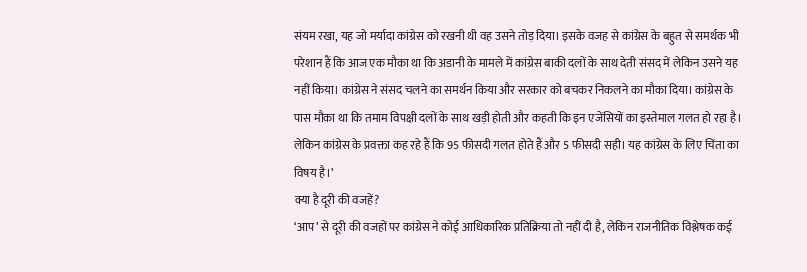संयम रखा, यह जो मर्यादा कांग्रेस को रखनी थी वह उसने तोड़ दिया। इसके वजह से कांग्रेस के बहुत से समर्थक भी परेशान हैं कि आज एक मौका था कि अडानी के मामले में कांग्रेस बाकी दलों के साथ देती संसद में लेकिन उसने यह नहीं किया। कांग्रेस ने संसद चलने का समर्थन किया और सरकार को बचकर निकलने का मौका दिया। कांग्रेस के पास मौका था कि तमाम विपक्षी दलों के साथ खड़ी होती और कहती कि इन एजेंसियों का इस्तेमाल गलत हो रहा है। लेकिन कांग्रेस के प्रवक्ता कह रहे हैं कि 95 फीसदी गलत होते हैं और 5 फीसदी सही। यह कांग्रेस के लिए चिंता का विषय है।’
क्या है दूरी की वजहें?
‘आप’ से दूरी की वजहों पर कांग्रेस ने कोई आधिकारिक प्रतिक्रिया तो नहीं दी है, लेकिन राजनीतिक विश्लेषक कई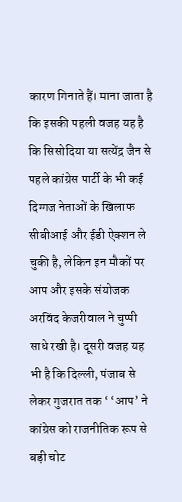कारण गिनाते हैं। माना जाता है कि इसकी पहली वजह यह है कि सिसोदिया या सत्येंद्र जैन से पहले कांग्रेस पार्टी के भी कई दिग्गज नेताओं के खिलाफ सीबीआई और ईडी ऐक्शन ले चुकी है, लेकिन इन मौकों पर आप और इसके संयोजक अरविंद केजरीवाल ने चुप्पी साधे रखी है। दूसरी वजह यह भी है कि दिल्ली, पंजाब से लेकर गुजरात तक ‘ ‘आप’ ने कांग्रेस को राजनीतिक रूप से बड़ी चोट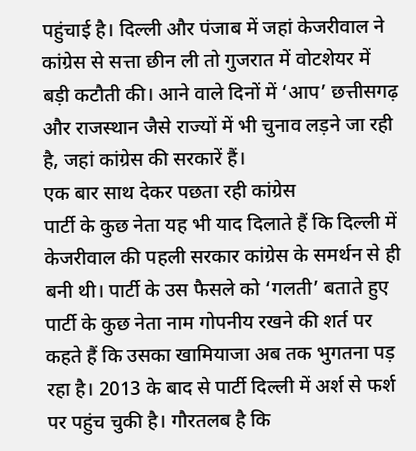पहुंचाई है। दिल्ली और पंजाब में जहां केजरीवाल ने कांग्रेस से सत्ता छीन ली तो गुजरात में वोटशेयर में बड़ी कटौती की। आने वाले दिनों में ‘आप’ छत्तीसगढ़ और राजस्थान जैसे राज्यों में भी चुनाव लड़ने जा रही है, जहां कांग्रेस की सरकारें हैं।
एक बार साथ देकर पछता रही कांग्रेस
पार्टी के कुछ नेता यह भी याद दिलाते हैं कि दिल्ली में केजरीवाल की पहली सरकार कांग्रेस के समर्थन से ही बनी थी। पार्टी के उस फैसले को ‘गलती’ बताते हुए पार्टी के कुछ नेता नाम गोपनीय रखने की शर्त पर कहते हैं कि उसका खामियाजा अब तक भुगतना पड़ रहा है। 2013 के बाद से पार्टी दिल्ली में अर्श से फर्श पर पहुंच चुकी है। गौरतलब है कि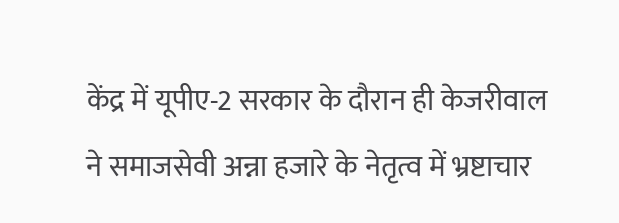केंद्र में यूपीए-2 सरकार के दौरान ही केजरीवाल ने समाजसेवी अन्ना हजारे के नेतृत्व में भ्रष्टाचार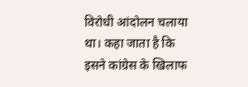विरोधी आंदोलन चलाया था। कहा जाता है कि इसने कांग्रेस के खिलाफ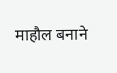माहौल बनाने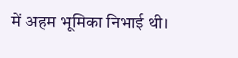में अहम भूमिका निभाई थी।